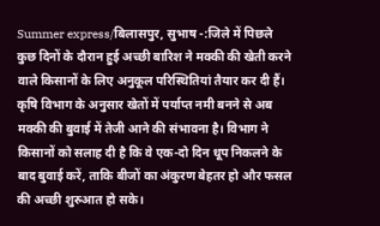Summer express/बिलासपुर, सुभाष -:जिले में पिछले कुछ दिनों के दौरान हुई अच्छी बारिश ने मक्की की खेती करने वाले किसानों के लिए अनुकूल परिस्थितियां तैयार कर दी हैं। कृषि विभाग के अनुसार खेतों में पर्याप्त नमी बनने से अब मक्की की बुवाई में तेजी आने की संभावना है। विभाग ने किसानों को सलाह दी है कि वे एक-दो दिन धूप निकलने के बाद बुवाई करें, ताकि बीजों का अंकुरण बेहतर हो और फसल की अच्छी शुरुआत हो सके।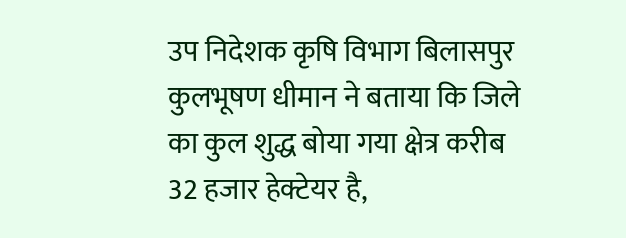उप निदेशक कृषि विभाग बिलासपुर कुलभूषण धीमान ने बताया कि जिले का कुल शुद्ध बोया गया क्षेत्र करीब 32 हजार हेक्टेयर है,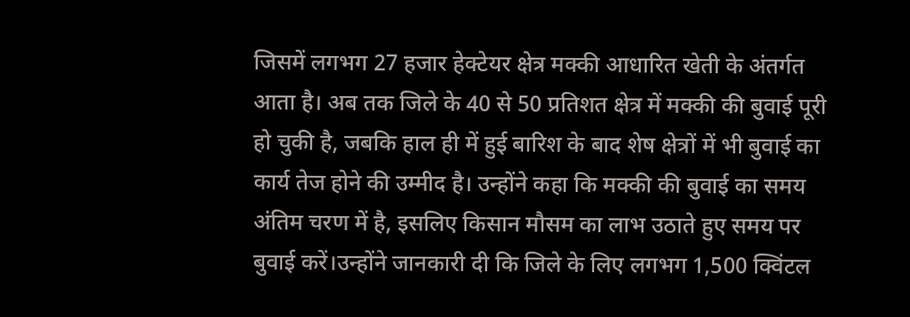जिसमें लगभग 27 हजार हेक्टेयर क्षेत्र मक्की आधारित खेती के अंतर्गत आता है। अब तक जिले के 40 से 50 प्रतिशत क्षेत्र में मक्की की बुवाई पूरी हो चुकी है, जबकि हाल ही में हुई बारिश के बाद शेष क्षेत्रों में भी बुवाई का कार्य तेज होने की उम्मीद है। उन्होंने कहा कि मक्की की बुवाई का समय अंतिम चरण में है, इसलिए किसान मौसम का लाभ उठाते हुए समय पर बुवाई करें।उन्होंने जानकारी दी कि जिले के लिए लगभग 1,500 क्विंटल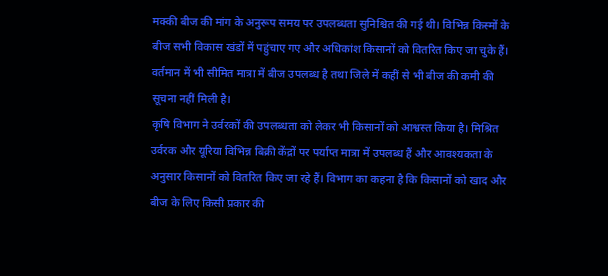मक्की बीज की मांग के अनुरूप समय पर उपलब्धता सुनिश्चित की गई थी। विभिन्न किस्मों के बीज सभी विकास खंडों में पहुंचाए गए और अधिकांश किसानों को वितरित किए जा चुके हैं। वर्तमान में भी सीमित मात्रा में बीज उपलब्ध है तथा जिले में कहीं से भी बीज की कमी की सूचना नहीं मिली है।
कृषि विभाग ने उर्वरकों की उपलब्धता को लेकर भी किसानों को आश्वस्त किया है। मिश्रित उर्वरक और यूरिया विभिन्न बिक्री केंद्रों पर पर्याप्त मात्रा में उपलब्ध हैं और आवश्यकता के अनुसार किसानों को वितरित किए जा रहे हैं। विभाग का कहना है कि किसानों को खाद और बीज के लिए किसी प्रकार की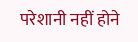परेशानी नहीं होने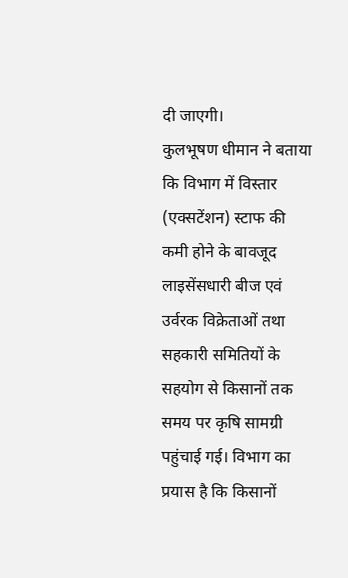दी जाएगी।
कुलभूषण धीमान ने बताया कि विभाग में विस्तार (एक्सटेंशन) स्टाफ की कमी होने के बावजूद लाइसेंसधारी बीज एवं उर्वरक विक्रेताओं तथा सहकारी समितियों के सहयोग से किसानों तक समय पर कृषि सामग्री पहुंचाई गई। विभाग का प्रयास है कि किसानों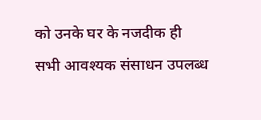को उनके घर के नजदीक ही सभी आवश्यक संसाधन उपलब्ध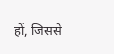हों, जिससे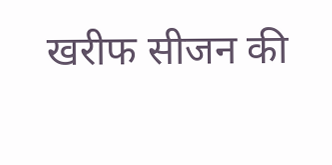खरीफ सीजन की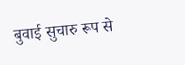बुवाई सुचारु रूप से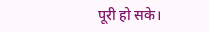पूरी हो सके।